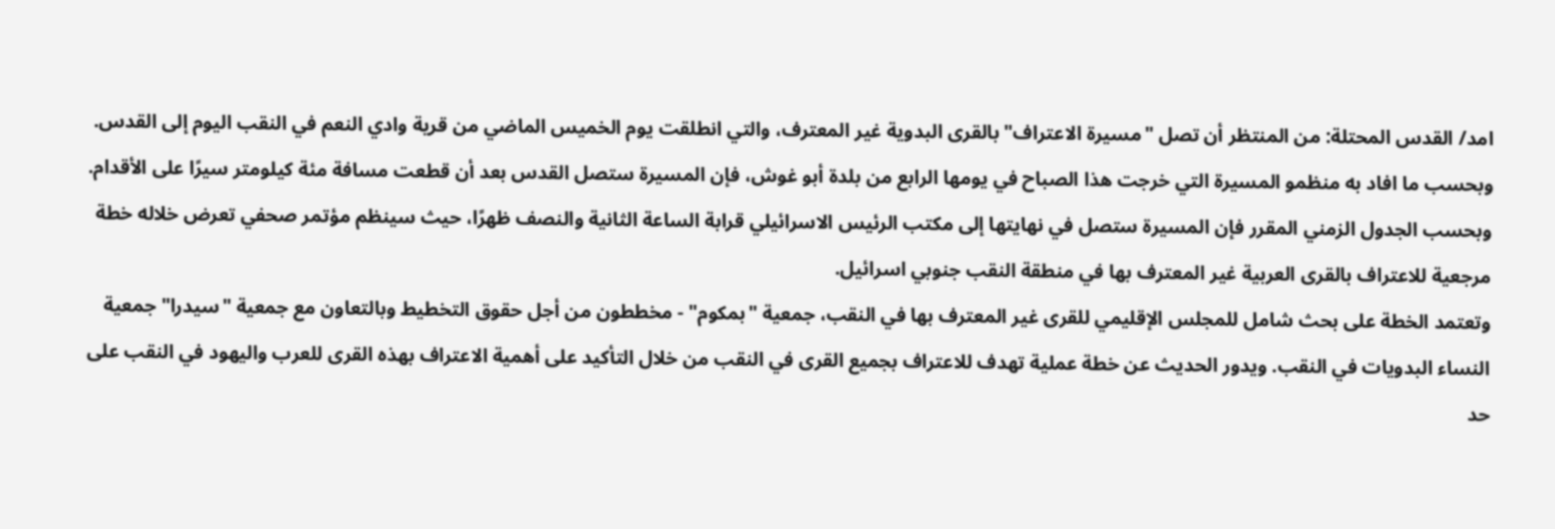امد/ القدس المحتلة: من المنتظر أن تصل "مسيرة الاعتراف" بالقرى البدوية غير المعترف، والتي انطلقت يوم الخميس الماضي من قرية وادي النعم في النقب اليوم إلى القدس.
وبحسب ما افاد به منظمو المسيرة التي خرجت هذا الصباح في يومها الرابع من بلدة أبو غوش، فإن المسيرة ستصل القدس بعد أن قطعت مسافة مئة كيلومتر سيرًا على الأقدام.
وبحسب الجدول الزمني المقرر فإن المسيرة ستصل في نهايتها إلى مكتب الرئيس الاسرائيلي قرابة الساعة الثانية والنصف ظهرًا، حيث سينظم مؤتمر صحفي تعرض خلاله خطة مرجعية للاعتراف بالقرى العربية غير المعترف بها في منطقة النقب جنوبي اسرائيل.
وتعتمد الخطة على بحث شامل للمجلس الإقليمي للقرى غير المعترف بها في النقب، جمعية "بمكوم" - مخططون من أجل حقوق التخطيط وبالتعاون مع جمعية "سيدرا" جمعية النساء البدويات في النقب. ويدور الحديث عن خطة عملية تهدف للاعتراف بجميع القرى في النقب من خلال التأكيد على أهمية الاعتراف بهذه القرى للعرب واليهود في النقب على حد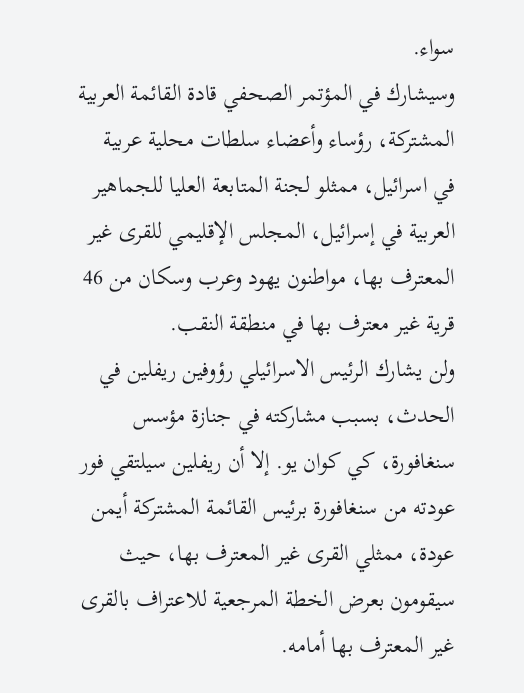سواء.
وسيشارك في المؤتمر الصحفي قادة القائمة العربية المشتركة، رؤساء وأعضاء سلطات محلية عربية في اسرائيل، ممثلو لجنة المتابعة العليا للجماهير العربية في إسرائيل، المجلس الإقليمي للقرى غير المعترف بها، مواطنون يهود وعرب وسكان من 46 قرية غير معترف بها في منطقة النقب.
ولن يشارك الرئيس الاسرائيلي رؤوفين ريفلين في الحدث، بسبب مشاركته في جنازة مؤسس سنغافورة، كي كوان يو. إلا أن ريفلين سيلتقي فور عودته من سنغافورة برئيس القائمة المشتركة أيمن عودة، ممثلي القرى غير المعترف بها، حيث سيقومون بعرض الخطة المرجعية للاعتراف بالقرى غير المعترف بها أمامه.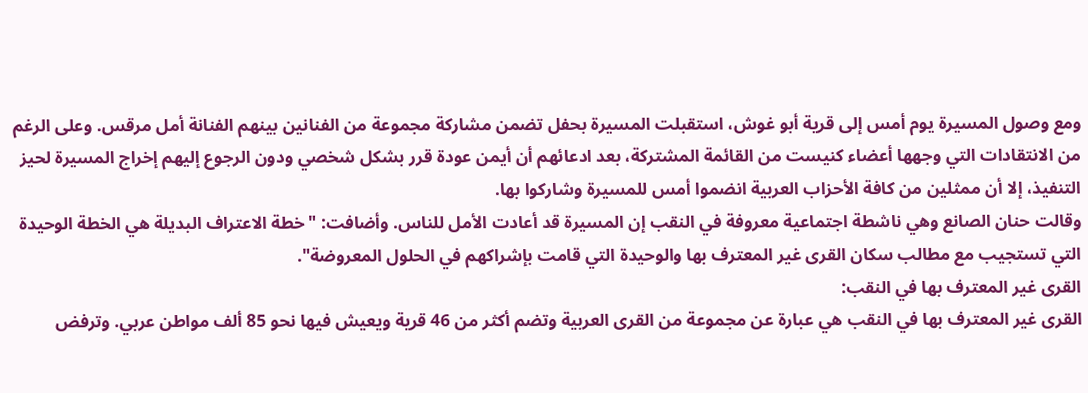ومع وصول المسيرة يوم أمس إلى قرية أبو غوش، استقبلت المسيرة بحفل تضمن مشاركة مجموعة من الفنانين بينهم الفنانة أمل مرقس. وعلى الرغم من الانتقادات التي وجهها أعضاء كنيست من القائمة المشتركة، بعد ادعائهم أن أيمن عودة قرر بشكل شخصي ودون الرجوع إليهم إخراج المسيرة لحيز التنفيذ، إلا أن ممثلين من كافة الأحزاب العربية انضموا أمس للمسيرة وشاركوا بها.
وقالت حنان الصانع وهي ناشطة اجتماعية معروفة في النقب إن المسيرة قد أعادت الأمل للناس. وأضافت: "خطة الاعتراف البديلة هي الخطة الوحيدة التي تستجيب مع مطالب سكان القرى غير المعترف بها والوحيدة التي قامت بإشراكهم في الحلول المعروضة".
القرى غير المعترف بها في النقب:
القرى غير المعترف بها في النقب هي عبارة عن مجموعة من القرى العربية وتضم أكثر من 46 قرية ويعيش فيها نحو 85 ألف مواطن عربي. وترفض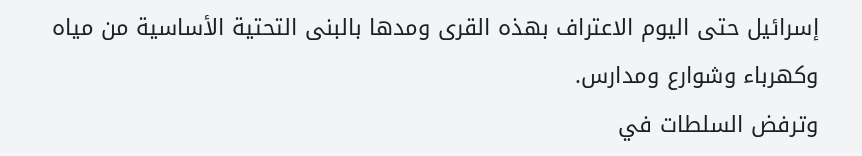إسرائيل حتى اليوم الاعتراف بهذه القرى ومدها بالبنى التحتية الأساسية من مياه وكهرباء وشوارع ومدارس.
وترفض السلطات في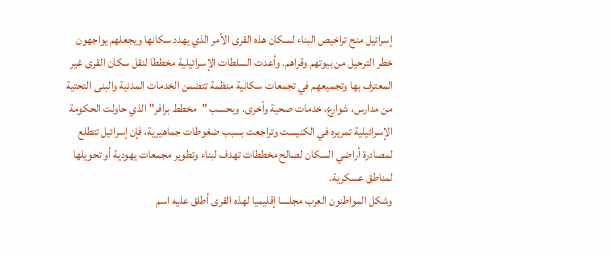إسرائيل منح تراخيص البناء لسكان هذه القرى الأمر الذي يهدد سكانها ويجعلهم يواجهون خطر الترحيل من بيوتهم وقراهم. وأعدت السلطات الإسرائيلية مخططا لنقل سكان القرى غير المعترف بها وتجميعهم في تجمعات سكانية منظمة تتضمن الخدمات المدنية والبنى التحتية من مدارس، شوارع، خدمات صحية وأخرى. وبحسب "مخطط برافر" الذي حاولت الحكومة الإسرائيلية تمريره في الكنيست وتراجعت بسبب ضغوطات جماهيرية، فإن إسرائيل تتطلع لمصادرة أراضي السكان لصالح مخططات تهدف لبناء وتطوير مجمعات يهودية أو تحويلها لمناطق عسكرية.
وشكل المواطنون العرب مجلسا إقليميا لهذه القرى أطلق عليه اسم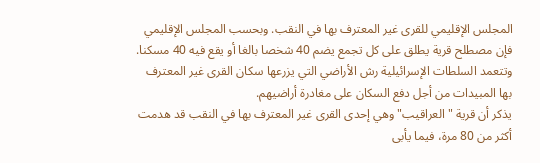المجلس الإقليمي للقرى غير المعترف بها في النقب. وبحسب المجلس الإقليمي فإن مصطلح قرية يطلق على كل تجمع يضم 40 شخصا بالغا أو يقع فيه 40 مسكنا. وتتعمد السلطات الإسرائيلية رش الأراضي التي يزرعها سكان القرى غير المعترف بها المبيدات من أجل دفع السكان على مغادرة أراضيهم.
يذكر أن قرية "العراقيب" وهي إحدى القرى غير المعترف بها في النقب قد هدمت أكثر من 80 مرة، فيما يأبى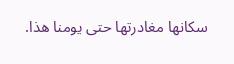سكانها مغادرتها حتى يومنا هذا.